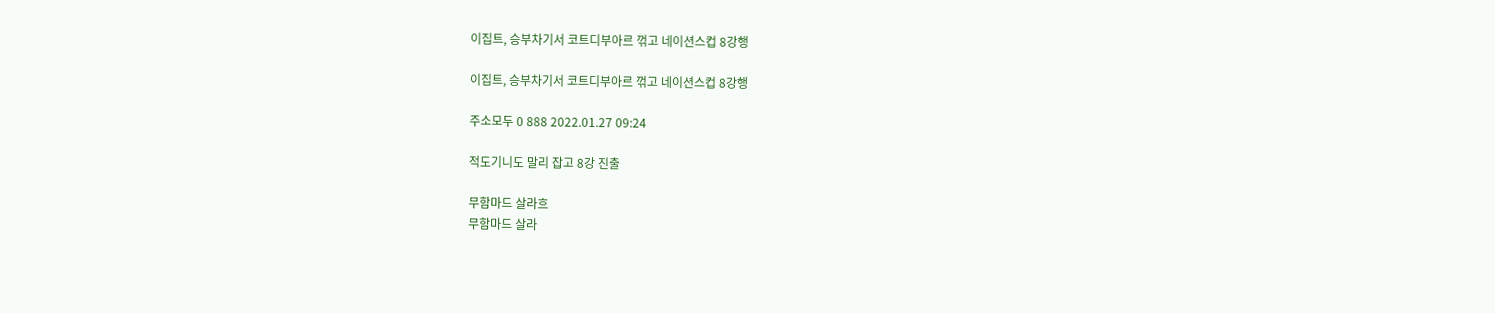이집트, 승부차기서 코트디부아르 꺾고 네이션스컵 8강행

이집트, 승부차기서 코트디부아르 꺾고 네이션스컵 8강행

주소모두 0 888 2022.01.27 09:24

적도기니도 말리 잡고 8강 진출

무함마드 살라흐
무함마드 살라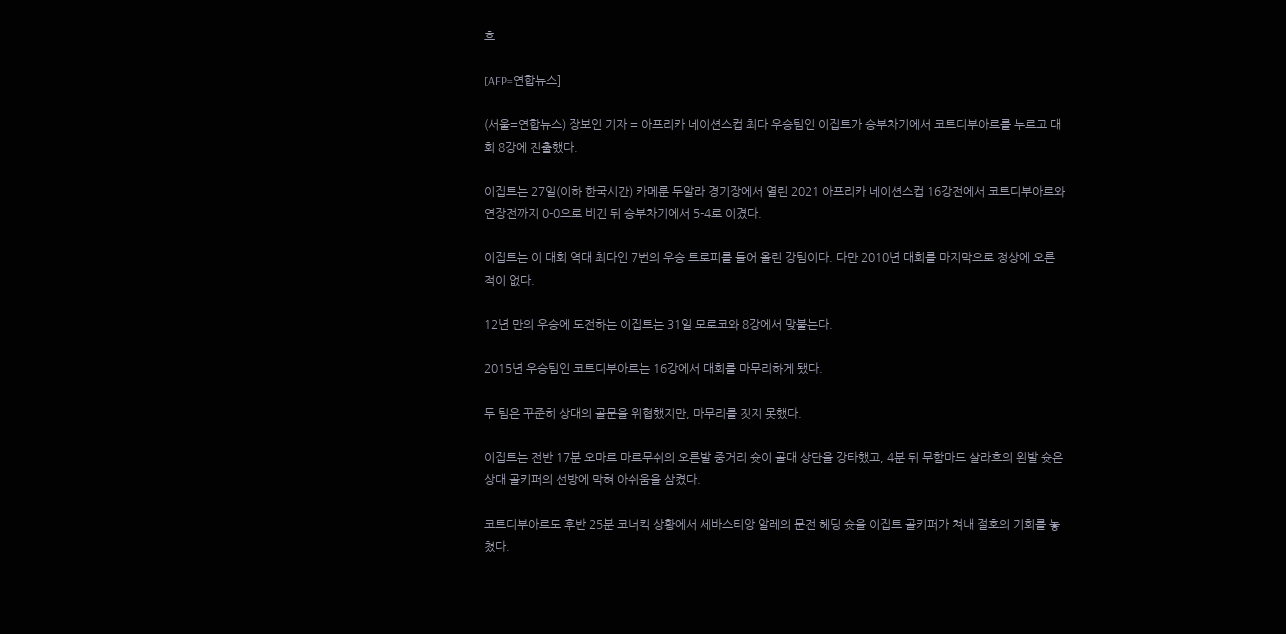흐

[AFP=연합뉴스]

(서울=연합뉴스) 장보인 기자 = 아프리카 네이션스컵 최다 우승팀인 이집트가 승부차기에서 코트디부아르를 누르고 대회 8강에 진출했다.

이집트는 27일(이하 한국시간) 카메룬 두알라 경기장에서 열린 2021 아프리카 네이션스컵 16강전에서 코트디부아르와 연장전까지 0-0으로 비긴 뒤 승부차기에서 5-4로 이겼다.

이집트는 이 대회 역대 최다인 7번의 우승 트로피를 들어 올린 강팀이다. 다만 2010년 대회를 마지막으로 정상에 오른 적이 없다.

12년 만의 우승에 도전하는 이집트는 31일 모로코와 8강에서 맞붙는다.

2015년 우승팀인 코트디부아르는 16강에서 대회를 마무리하게 됐다.

두 팀은 꾸준히 상대의 골문을 위협했지만, 마무리를 짓지 못했다.

이집트는 전반 17분 오마르 마르무쉬의 오른발 중거리 슛이 골대 상단을 강타했고, 4분 뒤 무함마드 살라흐의 왼발 슛은 상대 골키퍼의 선방에 막혀 아쉬움을 삼켰다.

코트디부아르도 후반 25분 코너킥 상황에서 세바스티앙 알레의 문전 헤딩 슛을 이집트 골키퍼가 쳐내 절호의 기회를 놓쳤다.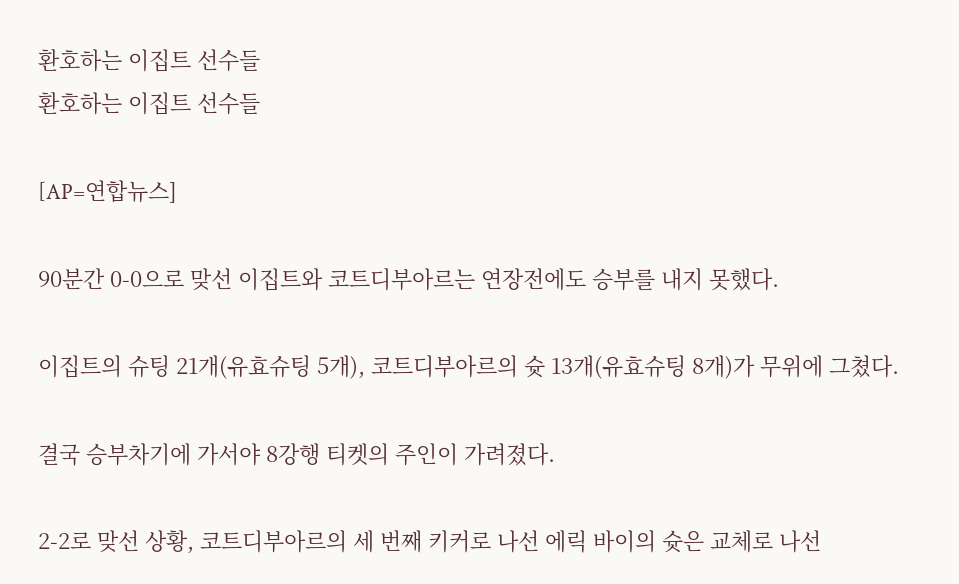환호하는 이집트 선수들
환호하는 이집트 선수들

[AP=연합뉴스]

90분간 0-0으로 맞선 이집트와 코트디부아르는 연장전에도 승부를 내지 못했다.

이집트의 슈팅 21개(유효슈팅 5개), 코트디부아르의 슛 13개(유효슈팅 8개)가 무위에 그쳤다.

결국 승부차기에 가서야 8강행 티켓의 주인이 가려졌다.

2-2로 맞선 상황, 코트디부아르의 세 번째 키커로 나선 에릭 바이의 슛은 교체로 나선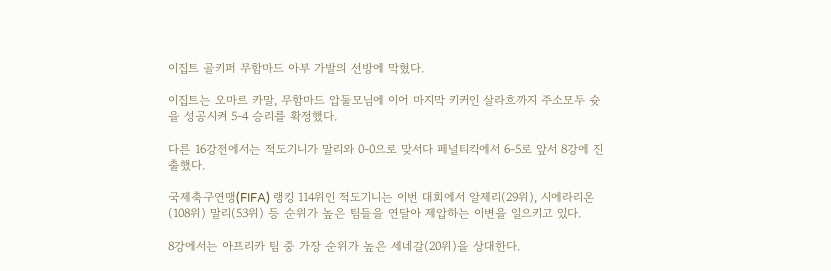이집트 골키퍼 무함마드 아부 가발의 선방에 막혔다.

이집트는 오마르 카말, 무함마드 압둘모님에 이어 마지막 키커인 살라흐까지 주소모두 슛을 성공시켜 5-4 승리를 확정했다.

다른 16강전에서는 적도기니가 말리와 0-0으로 맞서다 페널티킥에서 6-5로 앞서 8강에 진출했다.

국제축구연맹(FIFA) 랭킹 114위인 적도기니는 이번 대회에서 알제리(29위), 시에라리온(108위) 말리(53위) 등 순위가 높은 팀들을 연달아 제압하는 이변을 일으키고 있다.

8강에서는 아프리카 팀 중 가장 순위가 높은 세네갈(20위)을 상대한다.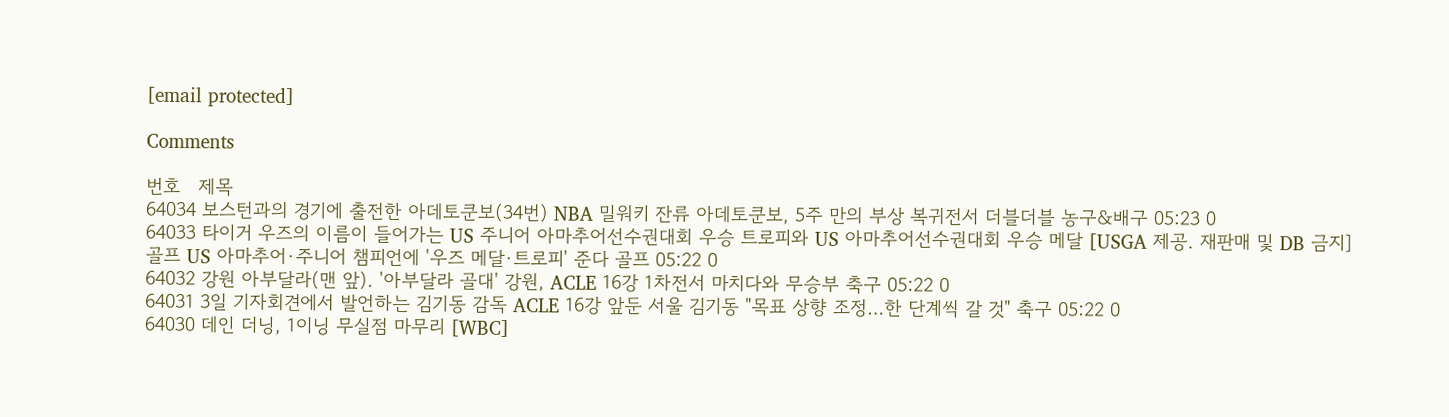[email protected]

Comments

번호   제목
64034 보스턴과의 경기에 출전한 아데토쿤보(34번) NBA 밀워키 잔류 아데토쿤보, 5주 만의 부상 복귀전서 더블더블 농구&배구 05:23 0
64033 타이거 우즈의 이름이 들어가는 US 주니어 아마추어선수권대회 우승 트로피와 US 아마추어선수권대회 우승 메달 [USGA 제공. 재판매 및 DB 금지] 골프 US 아마추어·주니어 챔피언에 '우즈 메달·트로피' 준다 골프 05:22 0
64032 강원 아부달라(맨 앞). '아부달라 골대' 강원, ACLE 16강 1차전서 마치다와 무승부 축구 05:22 0
64031 3일 기자회견에서 발언하는 김기동 감독 ACLE 16강 앞둔 서울 김기동 "목표 상향 조정…한 단계씩 갈 것" 축구 05:22 0
64030 데인 더닝, 1이닝 무실점 마무리 [WBC]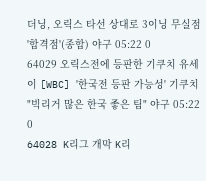더닝, 오릭스 타선 상대로 3이닝 무실점 '합격점'(종합) 야구 05:22 0
64029 오릭스전에 등판한 기쿠치 유세이 [WBC] '한국전 등판 가능성' 기쿠치 "빅리거 많은 한국 좋은 팀" 야구 05:22 0
64028 K리그 개막 K리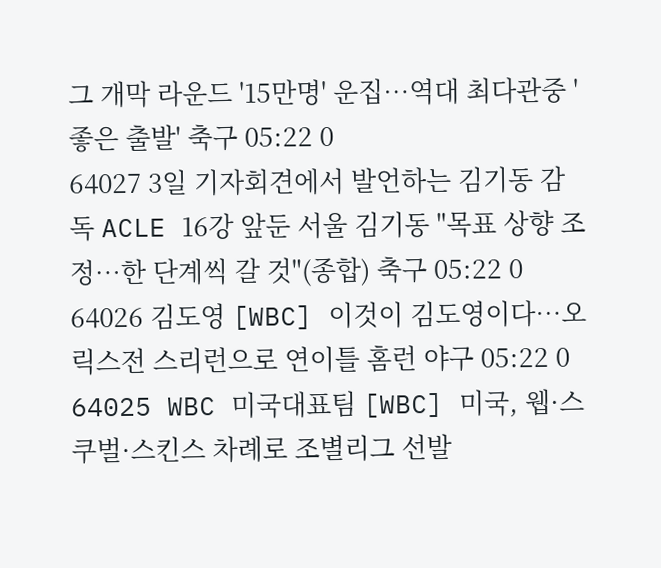그 개막 라운드 '15만명' 운집…역대 최다관중 '좋은 출발' 축구 05:22 0
64027 3일 기자회견에서 발언하는 김기동 감독 ACLE 16강 앞둔 서울 김기동 "목표 상향 조정…한 단계씩 갈 것"(종합) 축구 05:22 0
64026 김도영 [WBC] 이것이 김도영이다…오릭스전 스리런으로 연이틀 홈런 야구 05:22 0
64025 WBC 미국대표팀 [WBC] 미국, 웹·스쿠벌·스킨스 차례로 조별리그 선발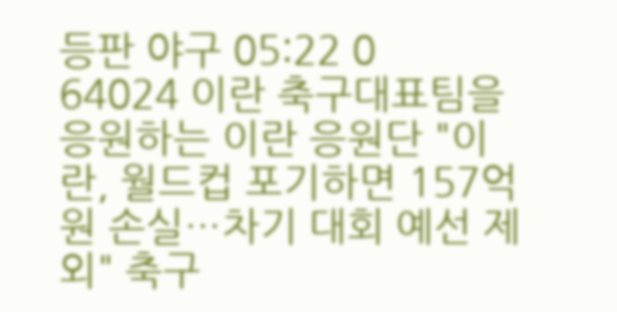등판 야구 05:22 0
64024 이란 축구대표팀을 응원하는 이란 응원단 "이란, 월드컵 포기하면 157억원 손실…차기 대회 예선 제외" 축구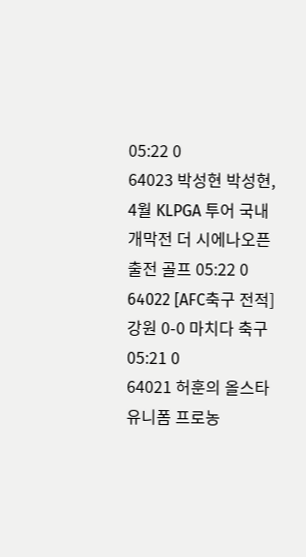05:22 0
64023 박성현 박성현, 4월 KLPGA 투어 국내 개막전 더 시에나오픈 출전 골프 05:22 0
64022 [AFC축구 전적] 강원 0-0 마치다 축구 05:21 0
64021 허훈의 올스타 유니폼 프로농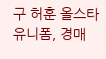구 허훈 올스타 유니폼, 경매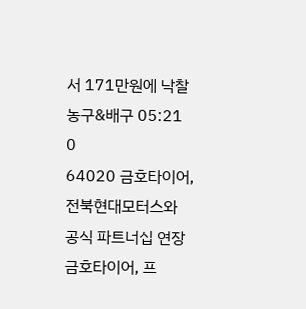서 171만원에 낙찰 농구&배구 05:21 0
64020 금호타이어, 전북현대모터스와 공식 파트너십 연장 금호타이어, 프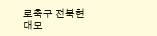로축구 전북현대모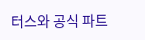터스와 공식 파트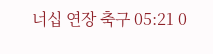너십 연장 축구 05:21 0